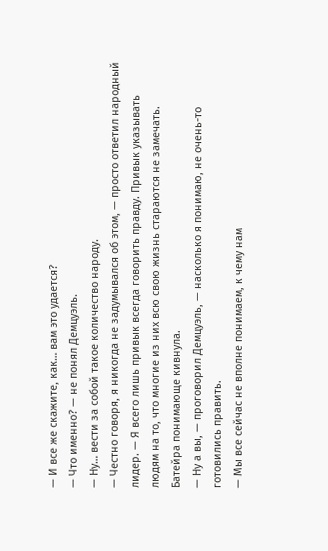— И все же скажите, как… вам это удается?
— Что именно? — не понял Демцуэль.
— Ну… вести за собой такое количество народу.
— Честно говоря, я никогда не задумывался об этом, — просто ответил народный лидер. — Я всего лишь привык всегда говорить правду. Привык указывать людям на то, что многие из них всю свою жизнь стараются не замечать.
Батейра понимающе кивнула.
— Ну а вы, — проговорил Демцуэль, — насколько я понимаю, не очень-то готовились править.
— Мы все сейчас не вполне понимаем, к чему нам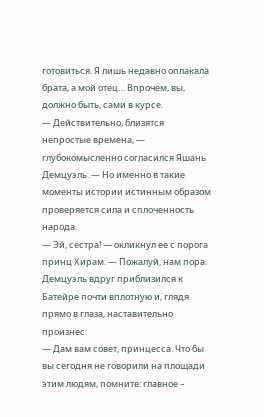готовиться. Я лишь недавно оплакала брата, а мой отец… Впрочем, вы, должно быть, сами в курсе.
— Действительно, близятся непростые времена, — глубокомысленно согласился Яшань Демцуэль. — Но именно в такие моменты истории истинным образом проверяется сила и сплоченность народа.
— Эй, сестра! — окликнул ее с порога принц Хирам. — Пожалуй, нам пора.
Демцуэль вдруг приблизился к Батейре почти вплотную и, глядя прямо в глаза, наставительно произнес:
— Дам вам совет, принцесса. Что бы вы сегодня не говорили на площади этим людям, помните: главное –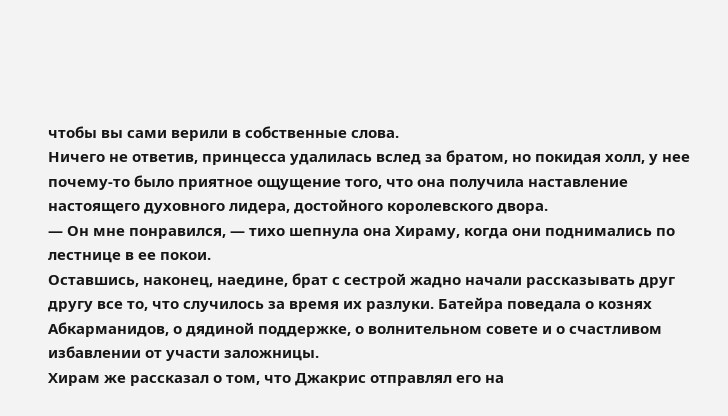чтобы вы сами верили в собственные слова.
Ничего не ответив, принцесса удалилась вслед за братом, но покидая холл, у нее почему-то было приятное ощущение того, что она получила наставление настоящего духовного лидера, достойного королевского двора.
— Он мне понравился, — тихо шепнула она Хираму, когда они поднимались по лестнице в ее покои.
Оставшись, наконец, наедине, брат с сестрой жадно начали рассказывать друг другу все то, что случилось за время их разлуки. Батейра поведала о кознях Абкарманидов, о дядиной поддержке, о волнительном совете и о счастливом избавлении от участи заложницы.
Хирам же рассказал о том, что Джакрис отправлял его на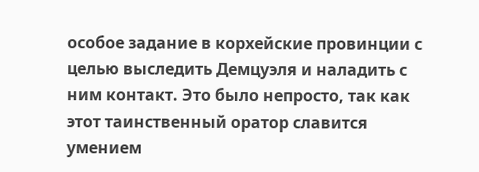особое задание в корхейские провинции с целью выследить Демцуэля и наладить с ним контакт. Это было непросто, так как этот таинственный оратор славится умением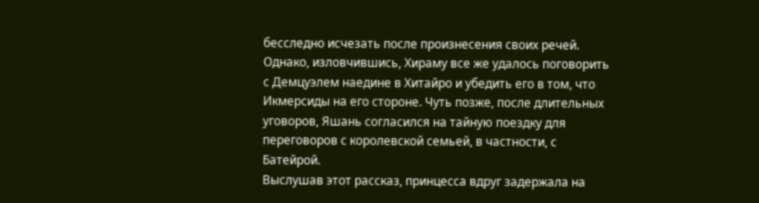бесследно исчезать после произнесения своих речей. Однако, изловчившись, Хираму все же удалось поговорить с Демцуэлем наедине в Хитайро и убедить его в том, что Икмерсиды на его стороне. Чуть позже, после длительных уговоров, Яшань согласился на тайную поездку для переговоров с королевской семьей, в частности, с Батейрой.
Выслушав этот рассказ, принцесса вдруг задержала на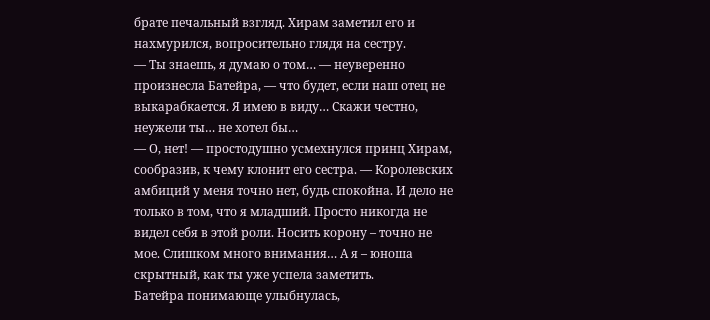брате печальный взгляд. Хирам заметил его и нахмурился, вопросительно глядя на сестру.
— Ты знаешь, я думаю о том… — неуверенно произнесла Батейра, — что будет, если наш отец не выкарабкается. Я имею в виду… Скажи честно, неужели ты… не хотел бы…
— О, нет! — простодушно усмехнулся принц Хирам, сообразив, к чему клонит его сестра. — Королевских амбиций у меня точно нет, будь спокойна. И дело не только в том, что я младший. Просто никогда не видел себя в этой роли. Носить корону – точно не мое. Слишком много внимания… А я – юноша скрытный, как ты уже успела заметить.
Батейра понимающе улыбнулась,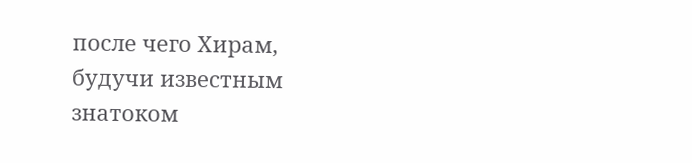после чего Хирам, будучи известным знатоком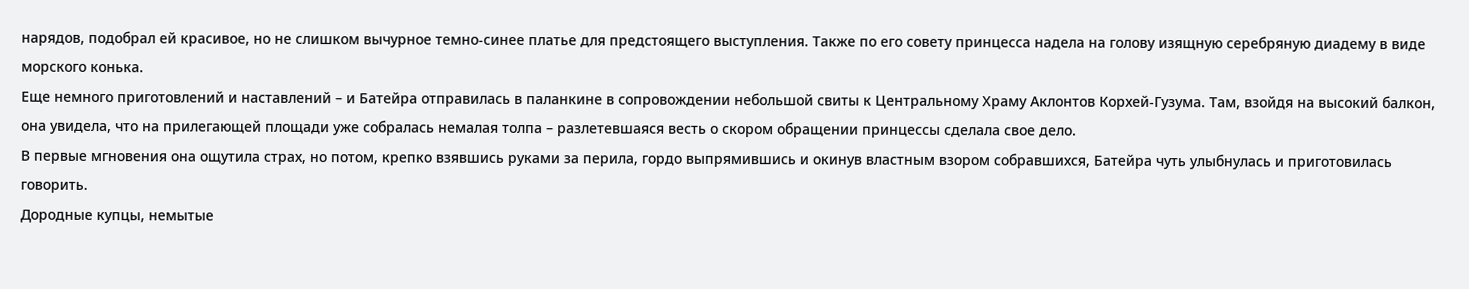нарядов, подобрал ей красивое, но не слишком вычурное темно-синее платье для предстоящего выступления. Также по его совету принцесса надела на голову изящную серебряную диадему в виде морского конька.
Еще немного приготовлений и наставлений – и Батейра отправилась в паланкине в сопровождении небольшой свиты к Центральному Храму Аклонтов Корхей-Гузума. Там, взойдя на высокий балкон, она увидела, что на прилегающей площади уже собралась немалая толпа – разлетевшаяся весть о скором обращении принцессы сделала свое дело.
В первые мгновения она ощутила страх, но потом, крепко взявшись руками за перила, гордо выпрямившись и окинув властным взором собравшихся, Батейра чуть улыбнулась и приготовилась говорить.
Дородные купцы, немытые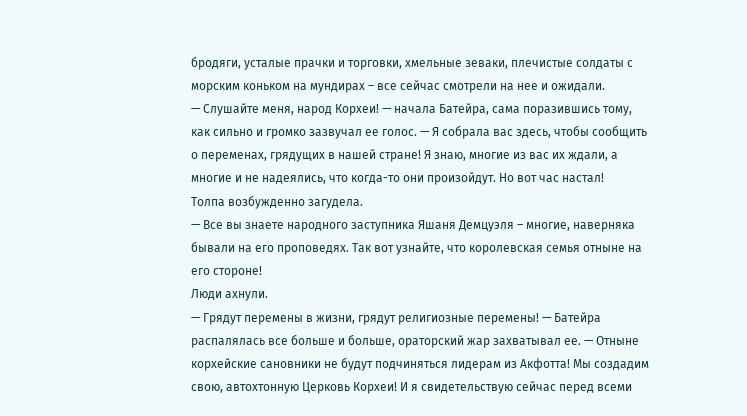бродяги, усталые прачки и торговки, хмельные зеваки, плечистые солдаты с морским коньком на мундирах – все сейчас смотрели на нее и ожидали.
— Слушайте меня, народ Корхеи! — начала Батейра, сама поразившись тому, как сильно и громко зазвучал ее голос. — Я собрала вас здесь, чтобы сообщить о переменах, грядущих в нашей стране! Я знаю, многие из вас их ждали, а многие и не надеялись, что когда-то они произойдут. Но вот час настал!
Толпа возбужденно загудела.
— Все вы знаете народного заступника Яшаня Демцуэля – многие, наверняка бывали на его проповедях. Так вот узнайте, что королевская семья отныне на его стороне!
Люди ахнули.
— Грядут перемены в жизни, грядут религиозные перемены! — Батейра распалялась все больше и больше, ораторский жар захватывал ее. — Отныне корхейские сановники не будут подчиняться лидерам из Акфотта! Мы создадим свою, автохтонную Церковь Корхеи! И я свидетельствую сейчас перед всеми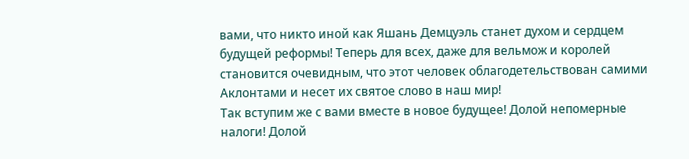вами, что никто иной как Яшань Демцуэль станет духом и сердцем будущей реформы! Теперь для всех, даже для вельмож и королей становится очевидным, что этот человек облагодетельствован самими Аклонтами и несет их святое слово в наш мир!
Так вступим же с вами вместе в новое будущее! Долой непомерные налоги! Долой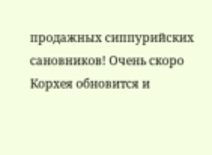продажных сиппурийских сановников! Очень скоро Корхея обновится и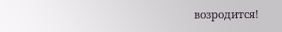возродится!